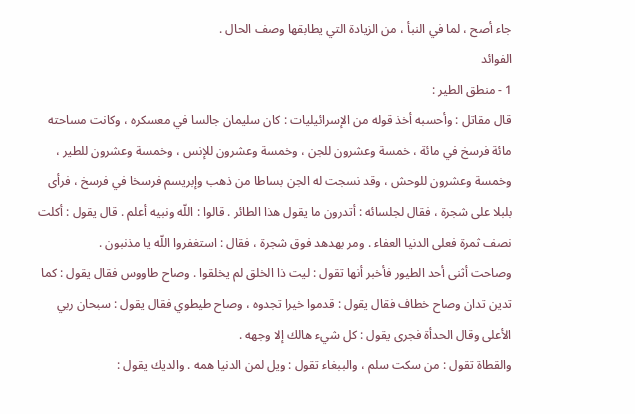جاء أصح ، لما في النبأ ، من الزيادة التي يطابقها وصف الحال .
الفوائد
1 - منطق الطير :
قال مقاتل : وأحسبه أخذ قوله من الإسرائيليات : كان سليمان جالسا في معسكره ، وكانت مساحته مائة فرسخ في مائة ، خمسة وعشرون للجن ، وخمسة وعشرون للإنس ، وخمسة وعشرون للطير ، وخمسة وعشرون للوحش ، وقد نسجت له الجن بساطا من ذهب وإبريسم فرسخا في فرسخ ، فرأى بلبلا على شجرة ، فقال لجلسائه : أتدرون ما يقول هذا الطائر . قالوا : اللّه ونبيه أعلم . قال يقول : أكلت نصف ثمرة فعلى الدنيا العفاء . ومر بهدهد فوق شجرة ، فقال : استغفروا اللّه يا مذنبون .
وصاحت أثنى أحد الطيور فأخبر أنها تقول : ليت ذا الخلق لم يخلقوا . وصاح طاووس فقال يقول : كما تدين تدان وصاح خطاف فقال يقول : قدموا خيرا تجدوه ، وصاح طيطوي فقال يقول : سبحان ربي الأعلى وقال الحدأة فجرى يقول : كل شيء هالك إلا وجهه .
والقطاة تقول : من سكت سلم ، والببغاء تقول : ويل لمن الدنيا همه . والديك يقول :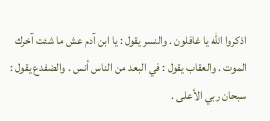اذكروا اللّه يا غافلون . والنسر يقول : يا ابن آدم عش ما شئت آخرك الموت . والعقاب يقول : في البعد من الناس أنس . والضفدع يقول : سبحان ربي الأعلى .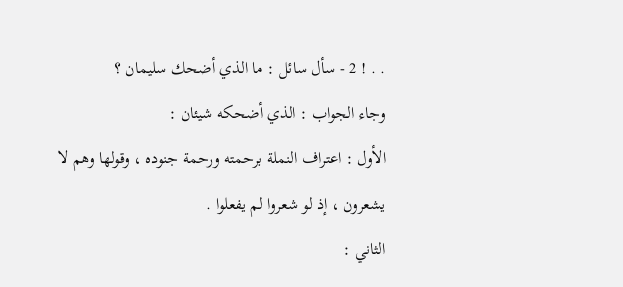. . ! 2 - سأل سائل : ما الذي أضحك سليمان ؟
وجاء الجواب : الذي أضحكه شيئان :
الأول : اعتراف النملة برحمته ورحمة جنوده ، وقولها وهم لا يشعرون ، إذ لو شعروا لم يفعلوا .
الثاني :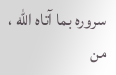سروره بما آتاه اللّه ، من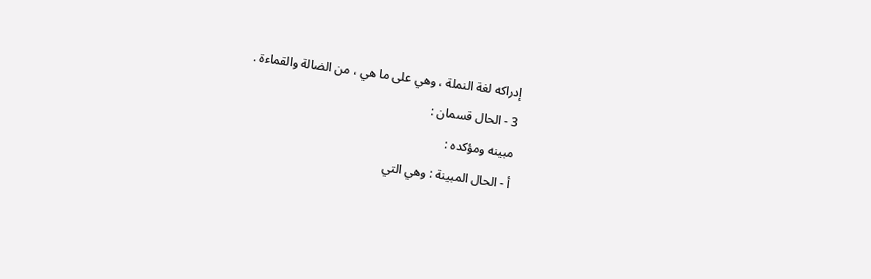إدراكه لغة النملة ، وهي على ما هي ، من الضالة والقماءة .
3 - الحال قسمان :
مبينه ومؤكده :
أ - الحال المبينة : وهي التي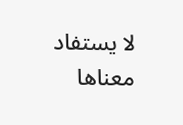لا يستفاد معناها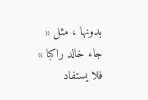بدونها ، مثل « جاء خالد راكبا » فلا يستفاد